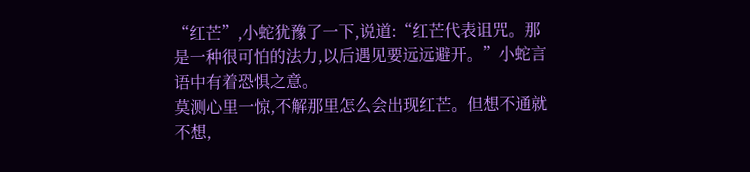“红芒”,小蛇犹豫了一下,说道:“红芒代表诅咒。那是一种很可怕的法力,以后遇见要远远避开。”小蛇言语中有着恐惧之意。
莫测心里一惊,不解那里怎么会出现红芒。但想不通就不想,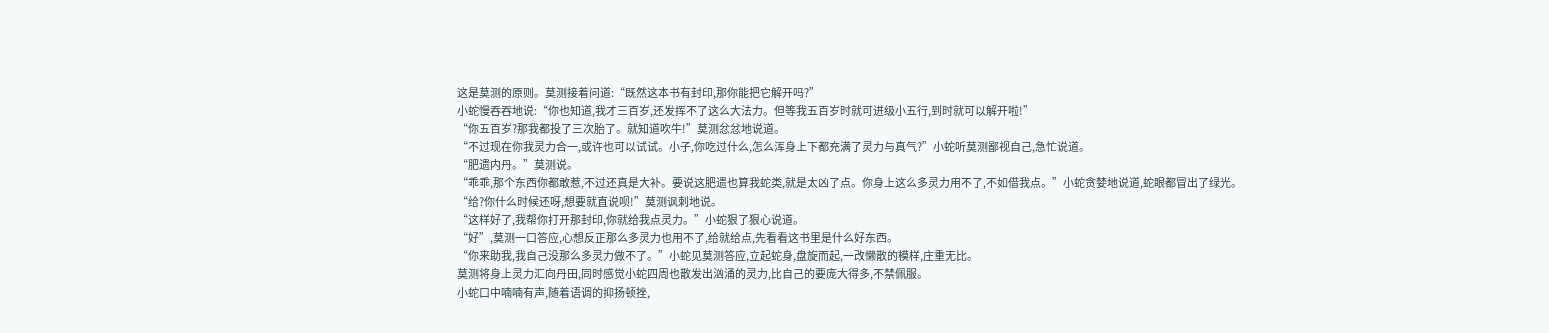这是莫测的原则。莫测接着问道:“既然这本书有封印,那你能把它解开吗?”
小蛇慢吞吞地说:“你也知道,我才三百岁,还发挥不了这么大法力。但等我五百岁时就可进级小五行,到时就可以解开啦!”
“你五百岁?那我都投了三次胎了。就知道吹牛!”莫测忿忿地说道。
“不过现在你我灵力合一,或许也可以试试。小子,你吃过什么,怎么浑身上下都充满了灵力与真气?”小蛇听莫测鄙视自己,急忙说道。
“肥遗内丹。”莫测说。
“乖乖,那个东西你都敢惹,不过还真是大补。要说这肥遗也算我蛇类,就是太凶了点。你身上这么多灵力用不了,不如借我点。”小蛇贪婪地说道,蛇眼都冒出了绿光。
“给?你什么时候还呀,想要就直说呗!”莫测讽刺地说。
“这样好了,我帮你打开那封印,你就给我点灵力。”小蛇狠了狠心说道。
“好”,莫测一口答应,心想反正那么多灵力也用不了,给就给点,先看看这书里是什么好东西。
“你来助我,我自己没那么多灵力做不了。”小蛇见莫测答应,立起蛇身,盘旋而起,一改懒散的模样,庄重无比。
莫测将身上灵力汇向丹田,同时感觉小蛇四周也散发出汹涌的灵力,比自己的要庞大得多,不禁佩服。
小蛇口中喃喃有声,随着语调的抑扬顿挫,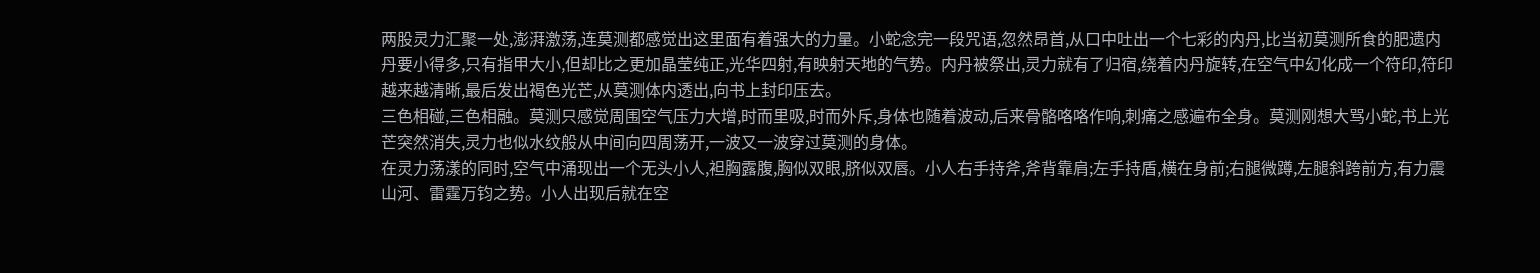两股灵力汇聚一处,澎湃激荡,连莫测都感觉出这里面有着强大的力量。小蛇念完一段咒语,忽然昂首,从口中吐出一个七彩的内丹,比当初莫测所食的肥遗内丹要小得多,只有指甲大小,但却比之更加晶莹纯正,光华四射,有映射天地的气势。内丹被祭出,灵力就有了归宿,绕着内丹旋转,在空气中幻化成一个符印,符印越来越清晰,最后发出褐色光芒,从莫测体内透出,向书上封印压去。
三色相碰,三色相融。莫测只感觉周围空气压力大增,时而里吸,时而外斥,身体也随着波动,后来骨骼咯咯作响,刺痛之感遍布全身。莫测刚想大骂小蛇,书上光芒突然消失,灵力也似水纹般从中间向四周荡开,一波又一波穿过莫测的身体。
在灵力荡漾的同时,空气中涌现出一个无头小人,袒胸露腹,胸似双眼,脐似双唇。小人右手持斧,斧背靠肩;左手持盾,横在身前;右腿微蹲,左腿斜跨前方,有力震山河、雷霆万钧之势。小人出现后就在空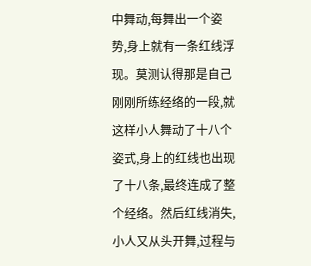中舞动,每舞出一个姿势,身上就有一条红线浮现。莫测认得那是自己刚刚所练经络的一段,就这样小人舞动了十八个姿式,身上的红线也出现了十八条,最终连成了整个经络。然后红线消失,小人又从头开舞,过程与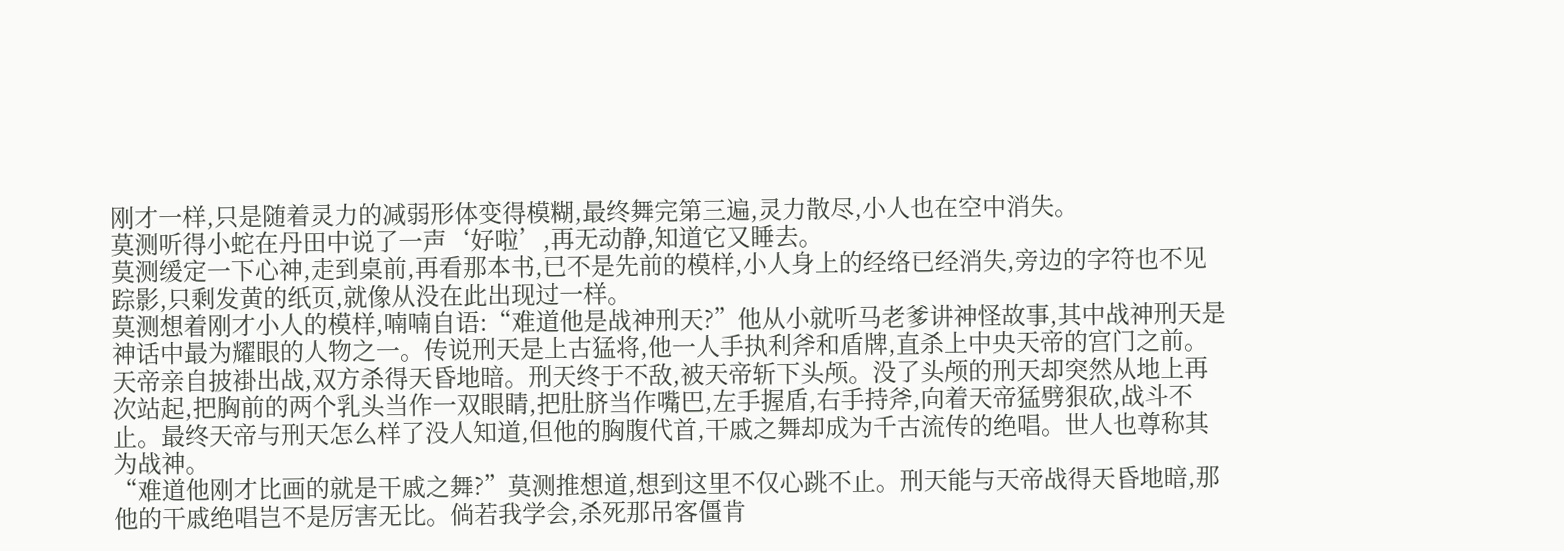刚才一样,只是随着灵力的减弱形体变得模糊,最终舞完第三遍,灵力散尽,小人也在空中消失。
莫测听得小蛇在丹田中说了一声‘好啦’,再无动静,知道它又睡去。
莫测缓定一下心神,走到桌前,再看那本书,已不是先前的模样,小人身上的经络已经消失,旁边的字符也不见踪影,只剩发黄的纸页,就像从没在此出现过一样。
莫测想着刚才小人的模样,喃喃自语:“难道他是战神刑天?”他从小就听马老爹讲神怪故事,其中战神刑天是神话中最为耀眼的人物之一。传说刑天是上古猛将,他一人手执利斧和盾牌,直杀上中央天帝的宫门之前。天帝亲自披褂出战,双方杀得天昏地暗。刑天终于不敌,被天帝斩下头颅。没了头颅的刑天却突然从地上再次站起,把胸前的两个乳头当作一双眼睛,把肚脐当作嘴巴,左手握盾,右手持斧,向着天帝猛劈狠砍,战斗不止。最终天帝与刑天怎么样了没人知道,但他的胸腹代首,干戚之舞却成为千古流传的绝唱。世人也尊称其为战神。
“难道他刚才比画的就是干戚之舞?”莫测推想道,想到这里不仅心跳不止。刑天能与天帝战得天昏地暗,那他的干戚绝唱岂不是厉害无比。倘若我学会,杀死那吊客僵肯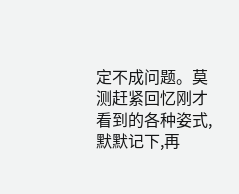定不成问题。莫测赶紧回忆刚才看到的各种姿式,默默记下,再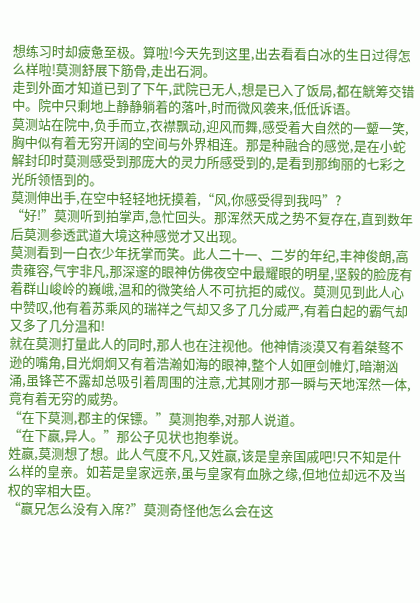想练习时却疲惫至极。算啦!今天先到这里,出去看看白冰的生日过得怎么样啦!莫测舒展下筋骨,走出石洞。
走到外面才知道已到了下午,武院已无人,想是已入了饭局,都在觥筹交错中。院中只剩地上静静躺着的落叶,时而微风袭来,低低诉语。
莫测站在院中,负手而立,衣襟飘动,迎风而舞,感受着大自然的一颦一笑,胸中似有着无穷开阔的空间与外界相连。那是种融合的感觉,是在小蛇解封印时莫测感受到那庞大的灵力所感受到的,是看到那绚丽的七彩之光所领悟到的。
莫测伸出手,在空中轻轻地抚摸着,“风,你感受得到我吗”?
“好!”莫测听到拍掌声,急忙回头。那浑然天成之势不复存在,直到数年后莫测参透武道大境这种感觉才又出现。
莫测看到一白衣少年抚掌而笑。此人二十一、二岁的年纪,丰神俊朗,高贵雍容,气宇非凡,那深邃的眼神仿佛夜空中最耀眼的明星,坚毅的脸庞有着群山峻岭的巍峨,温和的微笑给人不可抗拒的威仪。莫测见到此人心中赞叹,他有着苏乘风的瑞祥之气却又多了几分威严,有着白起的霸气却又多了几分温和!
就在莫测打量此人的同时,那人也在注视他。他神情淡漠又有着桀骜不逊的嘴角,目光炯炯又有着浩瀚如海的眼神,整个人如匣剑帷灯,暗潮汹涌,虽锋芒不露却总吸引着周围的注意,尤其刚才那一瞬与天地浑然一体,竟有着无穷的威势。
“在下莫测,郡主的保镖。”莫测抱拳,对那人说道。
“在下嬴,异人。”那公子见状也抱拳说。
姓嬴,莫测想了想。此人气度不凡,又姓嬴,该是皇亲国戚吧!只不知是什么样的皇亲。如若是皇家远亲,虽与皇家有血脉之缘,但地位却远不及当权的宰相大臣。
“嬴兄怎么没有入席?”莫测奇怪他怎么会在这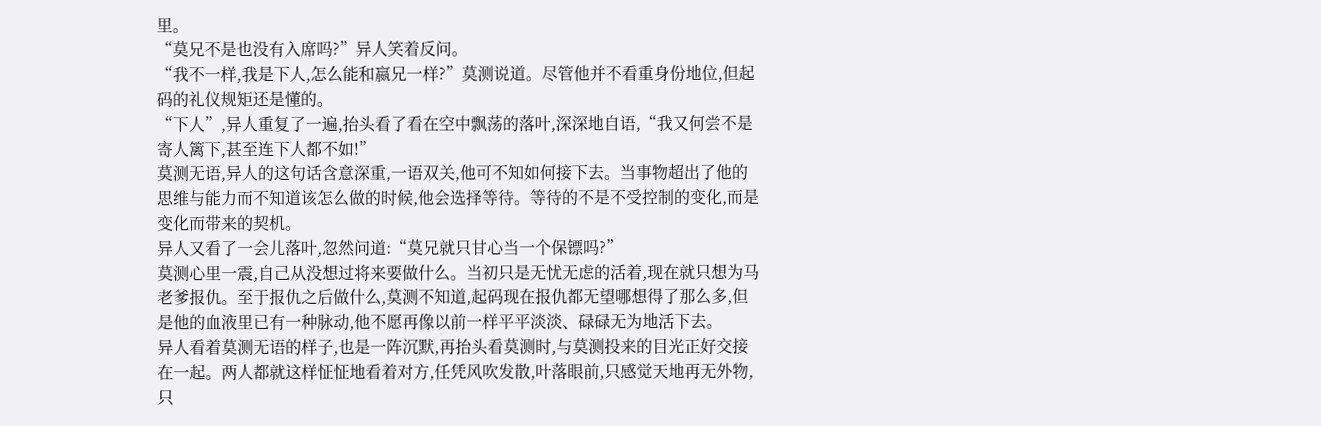里。
“莫兄不是也没有入席吗?”异人笑着反问。
“我不一样,我是下人,怎么能和嬴兄一样?”莫测说道。尽管他并不看重身份地位,但起码的礼仪规矩还是懂的。
“下人”,异人重复了一遍,抬头看了看在空中飘荡的落叶,深深地自语,“我又何尝不是寄人篱下,甚至连下人都不如!”
莫测无语,异人的这句话含意深重,一语双关,他可不知如何接下去。当事物超出了他的思维与能力而不知道该怎么做的时候,他会选择等待。等待的不是不受控制的变化,而是变化而带来的契机。
异人又看了一会儿落叶,忽然问道:“莫兄就只甘心当一个保镖吗?”
莫测心里一震,自己从没想过将来要做什么。当初只是无忧无虑的活着,现在就只想为马老爹报仇。至于报仇之后做什么,莫测不知道,起码现在报仇都无望哪想得了那么多,但是他的血液里已有一种脉动,他不愿再像以前一样平平淡淡、碌碌无为地活下去。
异人看着莫测无语的样子,也是一阵沉默,再抬头看莫测时,与莫测投来的目光正好交接在一起。两人都就这样怔怔地看着对方,任凭风吹发散,叶落眼前,只感觉天地再无外物,只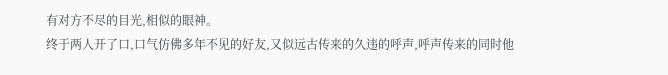有对方不尽的目光,相似的眼神。
终于两人开了口,口气仿佛多年不见的好友,又似远古传来的久违的呼声,呼声传来的同时他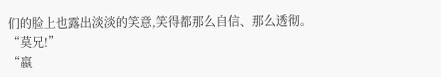们的脸上也露出淡淡的笑意,笑得都那么自信、那么透彻。
“莫兄!”
“嬴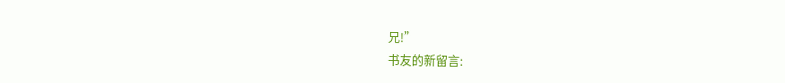兄!”
书友的新留言: